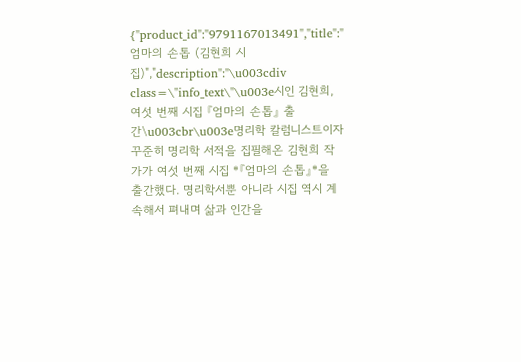{"product_id":"9791167013491","title":"엄마의 손톱 (김현희 시집)","description":"\u003cdiv class=\"info_text\"\u003e시인 김현희, 여섯 번째 시집 『엄마의 손톱』 출간\u003cbr\u003e명리학 칼럼니스트이자 꾸준히 명리학 서적을 집필해온 김현희 작가가 여섯 번째 시집 *『엄마의 손톱』*을 출간했다. 명리학서뿐 아니라 시집 역시 계속해서 펴내며 삶과 인간을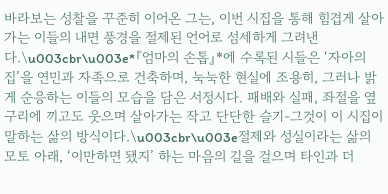바라보는 성찰을 꾸준히 이어온 그는, 이번 시집을 통해 힘겹게 살아가는 이들의 내면 풍경을 절제된 언어로 섬세하게 그려낸다.\u003cbr\u003e*『엄마의 손톱』*에 수록된 시들은 ‘자아의 집’을 연민과 자족으로 건축하며, 눅눅한 현실에 조용히, 그러나 밝게 순응하는 이들의 모습을 담은 서정시다. 패배와 실패, 좌절을 옆구리에 끼고도 웃으며 살아가는 작고 단단한 슬기-그것이 이 시집이 말하는 삶의 방식이다.\u003cbr\u003e절제와 성실이라는 삶의 모토 아래, ‘이만하면 됐지’ 하는 마음의 길을 걸으며 타인과 더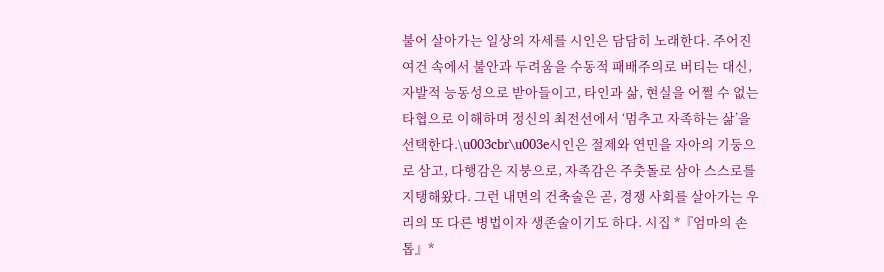불어 살아가는 일상의 자세를 시인은 담담히 노래한다. 주어진 여건 속에서 불안과 두려움을 수동적 패배주의로 버티는 대신, 자발적 능동성으로 받아들이고, 타인과 삶, 현실을 어쩔 수 없는 타협으로 이해하며 정신의 최전선에서 ‘멈추고 자족하는 삶’을 선택한다.\u003cbr\u003e시인은 절제와 연민을 자아의 기둥으로 삼고, 다행감은 지붕으로, 자족감은 주춧돌로 삼아 스스로를 지탱해왔다. 그런 내면의 건축술은 곧, 경쟁 사회를 살아가는 우리의 또 다른 병법이자 생존술이기도 하다. 시집 *『엄마의 손톱』*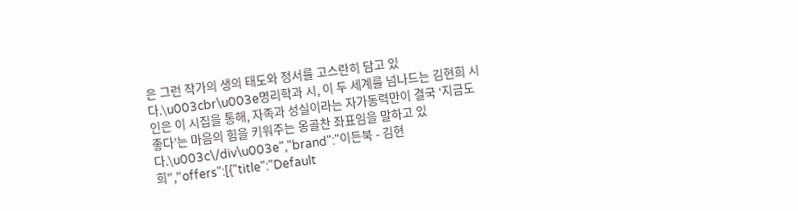은 그런 작가의 생의 태도와 정서를 고스란히 담고 있다.\u003cbr\u003e명리학과 시, 이 두 세계를 넘나드는 김현희 시인은 이 시집을 통해, 자족과 성실이라는 자가동력만이 결국 ‘지금도 좋다’는 마음의 힘을 키워주는 옹골찬 좌표임을 말하고 있다.\u003c\/div\u003e","brand":"이든북 - 김현희","offers":[{"title":"Default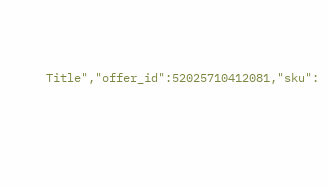Title","offer_id":52025710412081,"sku":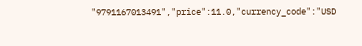"9791167013491","price":11.0,"currency_code":"USD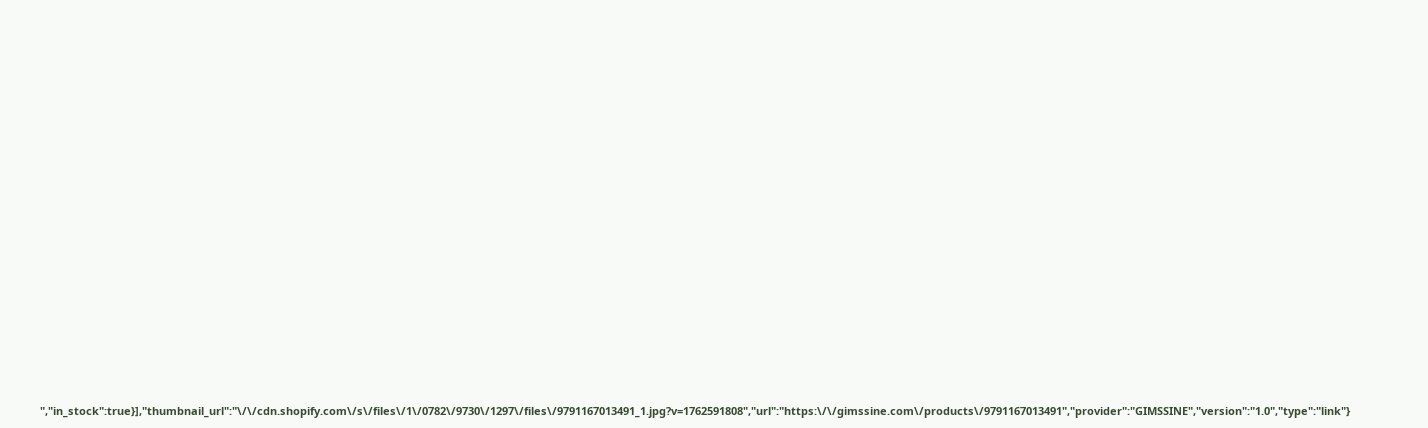","in_stock":true}],"thumbnail_url":"\/\/cdn.shopify.com\/s\/files\/1\/0782\/9730\/1297\/files\/9791167013491_1.jpg?v=1762591808","url":"https:\/\/gimssine.com\/products\/9791167013491","provider":"GIMSSINE","version":"1.0","type":"link"}